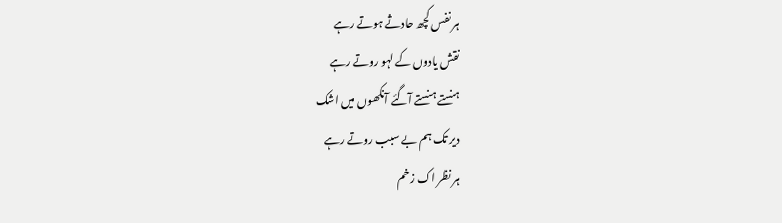ہر نفس کچھ حادثے ہوتے رہے
نقش یادوں کے لہو روتے رہے
ہنستے ہنستے آگئے آنکھوں میں اشک
دیر تک ہم بے سبب روتے رہے
ہر نظر اک زخم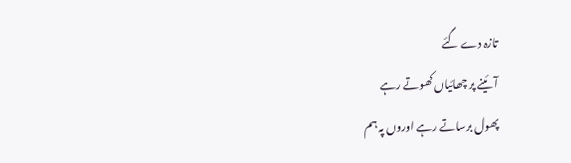تازہ دے گئے
آئینے پر چھائیاں کھوتے رہے
پھول برساتے رہے اوروں پہ ہم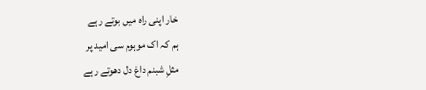خار اپنی راہ میں بوتے رہے
ہم کہ اک موہوم سی امید پر
مثلِ شبنم داغ دل دھوتے رہے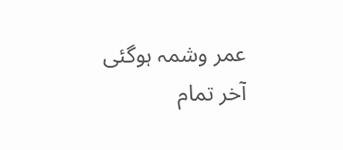عمر وشمہ ہوگئی آخر تمام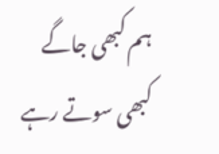ہم کبھی جاگے کبھی سوتے رہے